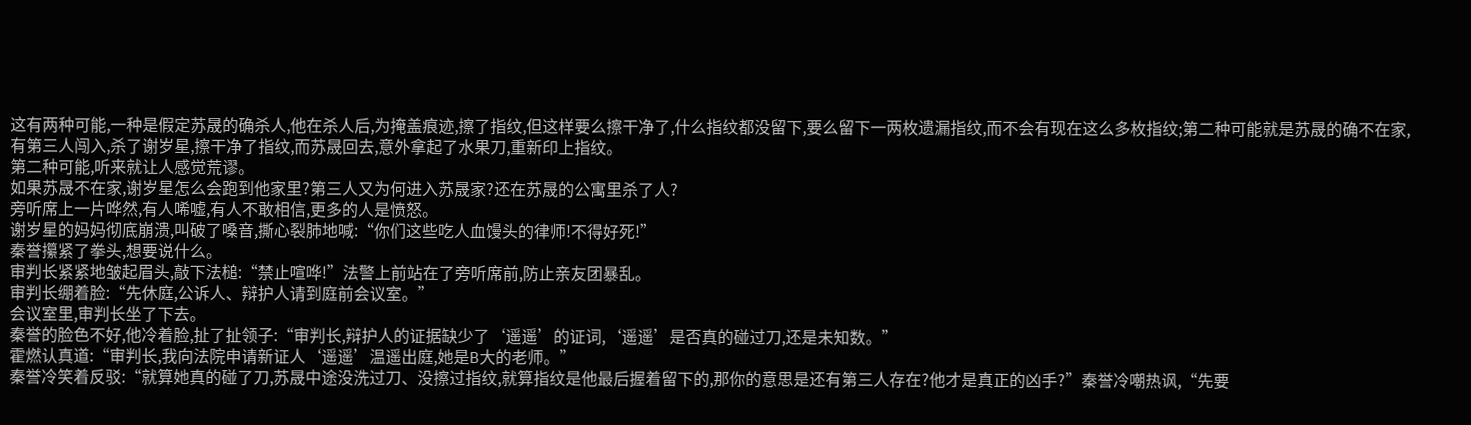这有两种可能,一种是假定苏晟的确杀人,他在杀人后,为掩盖痕迹,擦了指纹,但这样要么擦干净了,什么指纹都没留下,要么留下一两枚遗漏指纹,而不会有现在这么多枚指纹;第二种可能就是苏晟的确不在家,有第三人闯入,杀了谢岁星,擦干净了指纹,而苏晟回去,意外拿起了水果刀,重新印上指纹。
第二种可能,听来就让人感觉荒谬。
如果苏晟不在家,谢岁星怎么会跑到他家里?第三人又为何进入苏晟家?还在苏晟的公寓里杀了人?
旁听席上一片哗然,有人唏嘘,有人不敢相信,更多的人是愤怒。
谢岁星的妈妈彻底崩溃,叫破了嗓音,撕心裂肺地喊:“你们这些吃人血馒头的律师!不得好死!”
秦誉攥紧了拳头,想要说什么。
审判长紧紧地皱起眉头,敲下法槌:“禁止喧哗!”法警上前站在了旁听席前,防止亲友团暴乱。
审判长绷着脸:“先休庭,公诉人、辩护人请到庭前会议室。”
会议室里,审判长坐了下去。
秦誉的脸色不好,他冷着脸,扯了扯领子:“审判长,辩护人的证据缺少了‘遥遥’的证词,‘遥遥’是否真的碰过刀,还是未知数。”
霍燃认真道:“审判长,我向法院申请新证人‘遥遥’温遥出庭,她是B大的老师。”
秦誉冷笑着反驳:“就算她真的碰了刀,苏晟中途没洗过刀、没擦过指纹,就算指纹是他最后握着留下的,那你的意思是还有第三人存在?他才是真正的凶手?”秦誉冷嘲热讽,“先要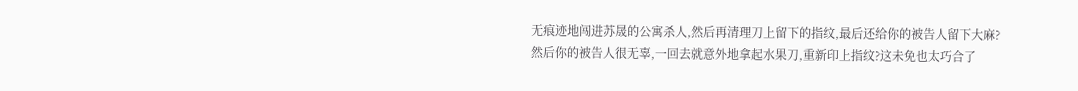无痕迹地闯进苏晟的公寓杀人,然后再清理刀上留下的指纹,最后还给你的被告人留下大麻?然后你的被告人很无辜,一回去就意外地拿起水果刀,重新印上指纹?这未免也太巧合了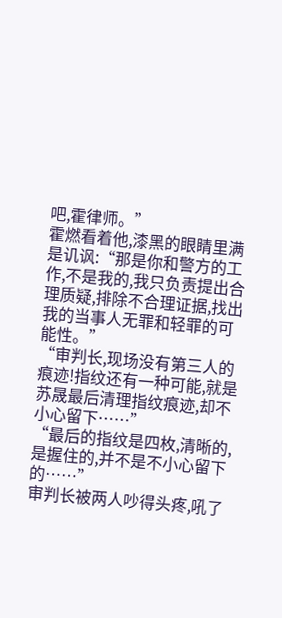吧,霍律师。”
霍燃看着他,漆黑的眼睛里满是讥讽:“那是你和警方的工作,不是我的,我只负责提出合理质疑,排除不合理证据,找出我的当事人无罪和轻罪的可能性。”
“审判长,现场没有第三人的痕迹!指纹还有一种可能,就是苏晟最后清理指纹痕迹,却不小心留下……”
“最后的指纹是四枚,清晰的,是握住的,并不是不小心留下的……”
审判长被两人吵得头疼,吼了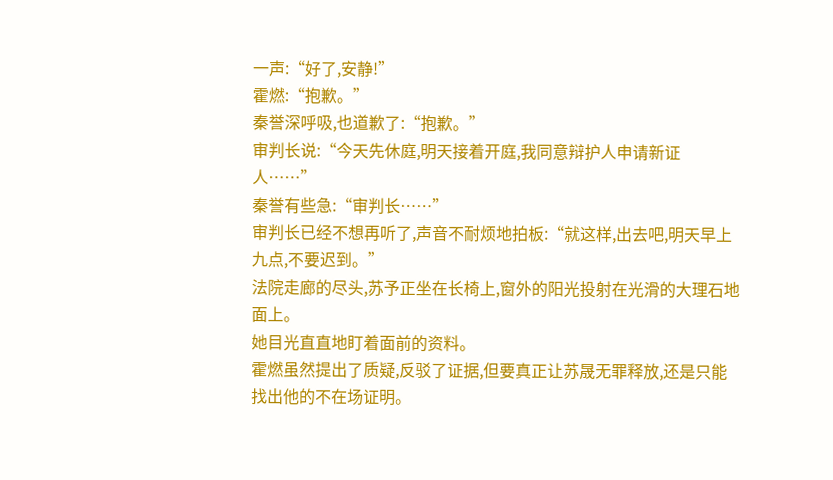一声:“好了,安静!”
霍燃:“抱歉。”
秦誉深呼吸,也道歉了:“抱歉。”
审判长说:“今天先休庭,明天接着开庭,我同意辩护人申请新证人……”
秦誉有些急:“审判长……”
审判长已经不想再听了,声音不耐烦地拍板:“就这样,出去吧,明天早上九点,不要迟到。”
法院走廊的尽头,苏予正坐在长椅上,窗外的阳光投射在光滑的大理石地面上。
她目光直直地盯着面前的资料。
霍燃虽然提出了质疑,反驳了证据,但要真正让苏晟无罪释放,还是只能找出他的不在场证明。